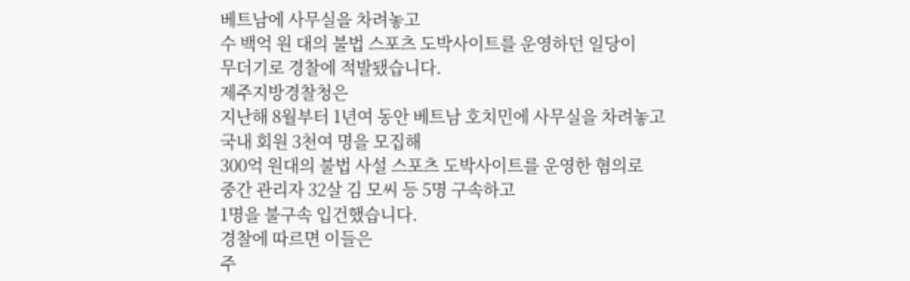베트남에 사무실을 차려놓고
수 백억 원 대의 불법 스포츠 도박사이트를 운영하던 일당이
무더기로 경찰에 적발됐습니다.
제주지방경찰청은
지난해 8월부터 1년여 동안 베트남 호치민에 사무실을 차려놓고
국내 회원 3천여 명을 모집해
300억 원대의 불법 사설 스포츠 도박사이트를 운영한 혐의로
중간 관리자 32살 김 모씨 등 5명 구속하고
1명을 불구속 입건했습니다.
경찰에 따르면 이들은
주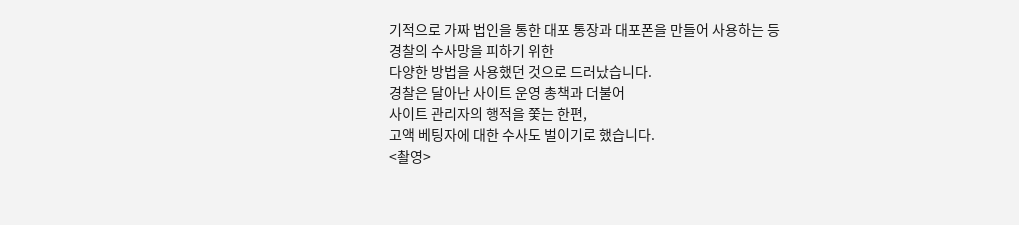기적으로 가짜 법인을 통한 대포 통장과 대포폰을 만들어 사용하는 등
경찰의 수사망을 피하기 위한
다양한 방법을 사용했던 것으로 드러났습니다.
경찰은 달아난 사이트 운영 총책과 더불어
사이트 관리자의 행적을 쫓는 한편,
고액 베팅자에 대한 수사도 벌이기로 했습니다.
<촬영>